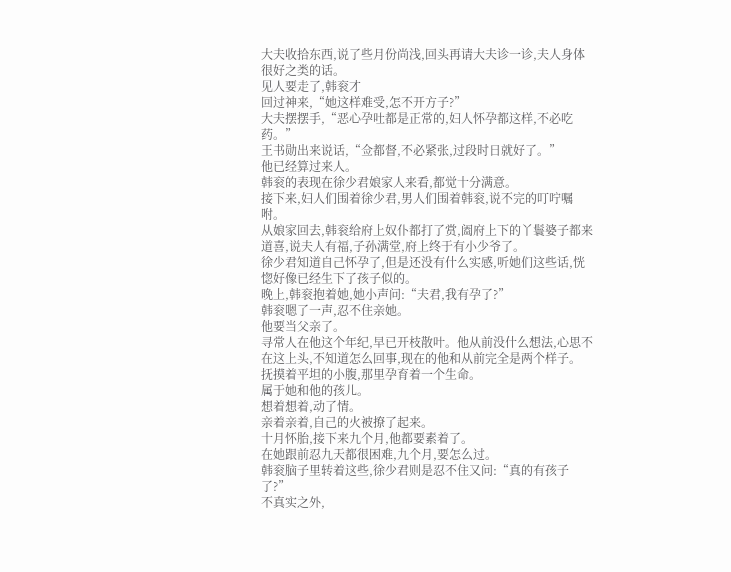大夫收拾东西,说了些月份尚浅,回头再请大夫诊一诊,夫人身体很好之类的话。
见人要走了,韩衮才
回过神来,“她这样难受,怎不开方子?”
大夫摆摆手,“恶心孕吐都是正常的,妇人怀孕都这样,不必吃药。”
王书勋出来说话,“佥都督,不必紧张,过段时日就好了。”
他已经算过来人。
韩衮的表现在徐少君娘家人来看,都觉十分满意。
接下来,妇人们围着徐少君,男人们围着韩衮,说不完的叮咛嘱咐。
从娘家回去,韩衮给府上奴仆都打了赏,阖府上下的丫鬟婆子都来道喜,说夫人有福,子孙满堂,府上终于有小少爷了。
徐少君知道自己怀孕了,但是还没有什么实感,听她们这些话,恍惚好像已经生下了孩子似的。
晚上,韩衮抱着她,她小声问:“夫君,我有孕了?”
韩衮嗯了一声,忍不住亲她。
他要当父亲了。
寻常人在他这个年纪,早已开枝散叶。他从前没什么想法,心思不在这上头,不知道怎么回事,现在的他和从前完全是两个样子。
抚摸着平坦的小腹,那里孕育着一个生命。
属于她和他的孩儿。
想着想着,动了情。
亲着亲着,自己的火被撩了起来。
十月怀胎,接下来九个月,他都要素着了。
在她跟前忍九天都很困难,九个月,要怎么过。
韩衮脑子里转着这些,徐少君则是忍不住又问:“真的有孩子了?”
不真实之外,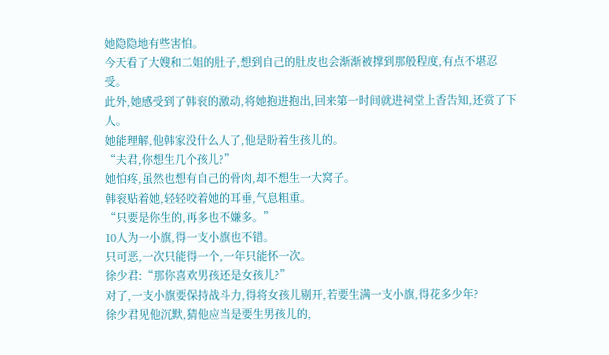她隐隐地有些害怕。
今天看了大嫂和二姐的肚子,想到自己的肚皮也会渐渐被撑到那般程度,有点不堪忍受。
此外,她感受到了韩衮的激动,将她抱进抱出,回来第一时间就进祠堂上香告知,还赏了下人。
她能理解,他韩家没什么人了,他是盼着生孩儿的。
“夫君,你想生几个孩儿?”
她怕疼,虽然也想有自己的骨肉,却不想生一大窝子。
韩衮贴着她,轻轻咬着她的耳垂,气息粗重。
“只要是你生的,再多也不嫌多。”
10人为一小旗,得一支小旗也不错。
只可恶,一次只能得一个,一年只能怀一次。
徐少君:“那你喜欢男孩还是女孩儿?”
对了,一支小旗要保持战斗力,得将女孩儿剔开,若要生满一支小旗,得花多少年?
徐少君见他沉默,猜他应当是要生男孩儿的,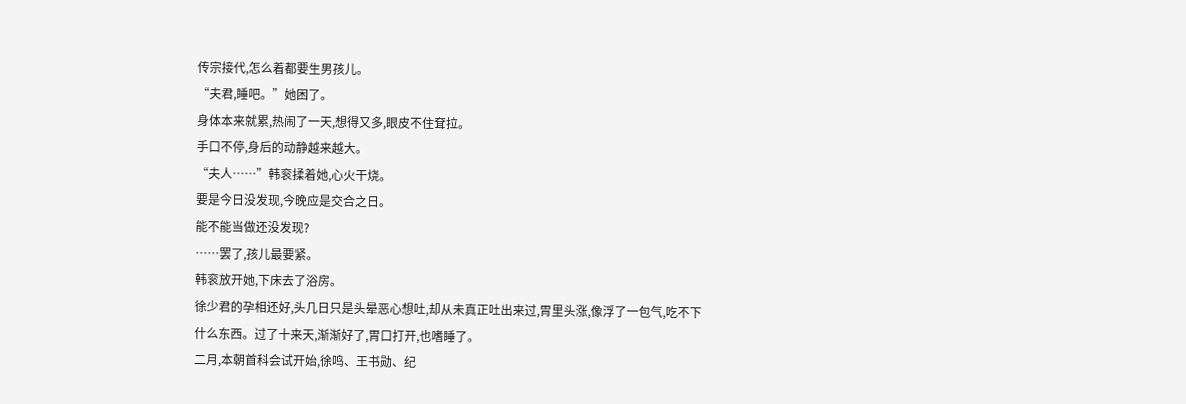传宗接代,怎么着都要生男孩儿。
“夫君,睡吧。”她困了。
身体本来就累,热闹了一天,想得又多,眼皮不住耷拉。
手口不停,身后的动静越来越大。
“夫人……”韩衮揉着她,心火干烧。
要是今日没发现,今晚应是交合之日。
能不能当做还没发现?
……罢了,孩儿最要紧。
韩衮放开她,下床去了浴房。
徐少君的孕相还好,头几日只是头晕恶心想吐,却从未真正吐出来过,胃里头涨,像浮了一包气,吃不下什么东西。过了十来天,渐渐好了,胃口打开,也嗜睡了。
二月,本朝首科会试开始,徐鸣、王书勋、纪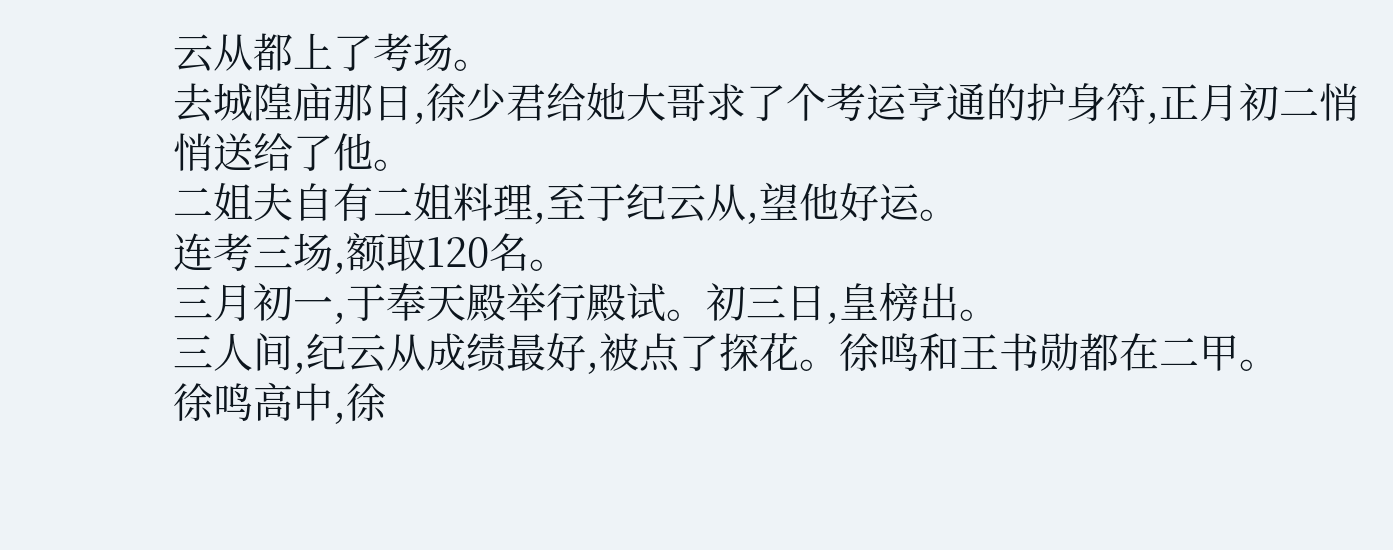云从都上了考场。
去城隍庙那日,徐少君给她大哥求了个考运亨通的护身符,正月初二悄悄送给了他。
二姐夫自有二姐料理,至于纪云从,望他好运。
连考三场,额取120名。
三月初一,于奉天殿举行殿试。初三日,皇榜出。
三人间,纪云从成绩最好,被点了探花。徐鸣和王书勋都在二甲。
徐鸣高中,徐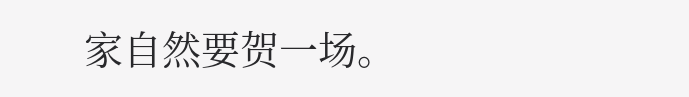家自然要贺一场。